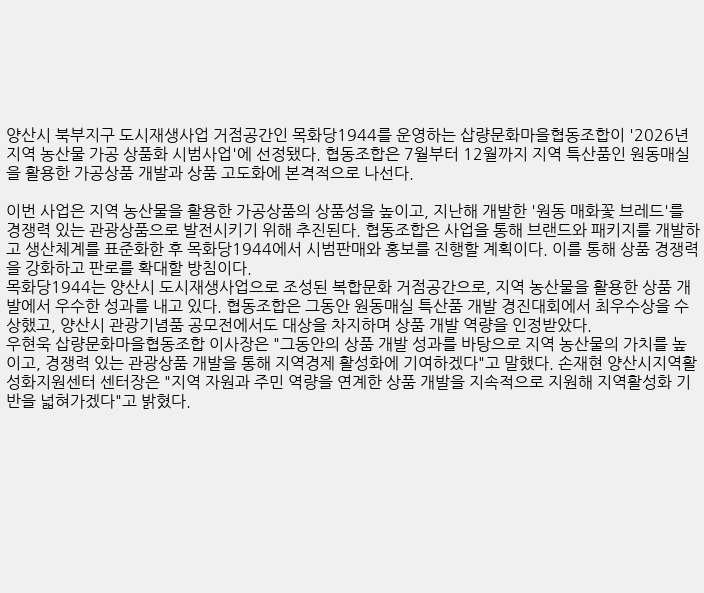양산시 북부지구 도시재생사업 거점공간인 목화당1944를 운영하는 삽량문화마을협동조합이 '2026년 지역 농산물 가공 상품화 시범사업'에 선정됐다. 협동조합은 7월부터 12월까지 지역 특산품인 원동매실을 활용한 가공상품 개발과 상품 고도화에 본격적으로 나선다.

이번 사업은 지역 농산물을 활용한 가공상품의 상품성을 높이고, 지난해 개발한 '원동 매화꽃 브레드'를 경쟁력 있는 관광상품으로 발전시키기 위해 추진된다. 협동조합은 사업을 통해 브랜드와 패키지를 개발하고 생산체계를 표준화한 후 목화당1944에서 시범판매와 홍보를 진행할 계획이다. 이를 통해 상품 경쟁력을 강화하고 판로를 확대할 방침이다.
목화당1944는 양산시 도시재생사업으로 조성된 복합문화 거점공간으로, 지역 농산물을 활용한 상품 개발에서 우수한 성과를 내고 있다. 협동조합은 그동안 원동매실 특산품 개발 경진대회에서 최우수상을 수상했고, 양산시 관광기념품 공모전에서도 대상을 차지하며 상품 개발 역량을 인정받았다.
우현욱 삽량문화마을협동조합 이사장은 "그동안의 상품 개발 성과를 바탕으로 지역 농산물의 가치를 높이고, 경쟁력 있는 관광상품 개발을 통해 지역경제 활성화에 기여하겠다"고 말했다. 손재현 양산시지역활성화지원센터 센터장은 "지역 자원과 주민 역량을 연계한 상품 개발을 지속적으로 지원해 지역활성화 기반을 넓혀가겠다"고 밝혔다.